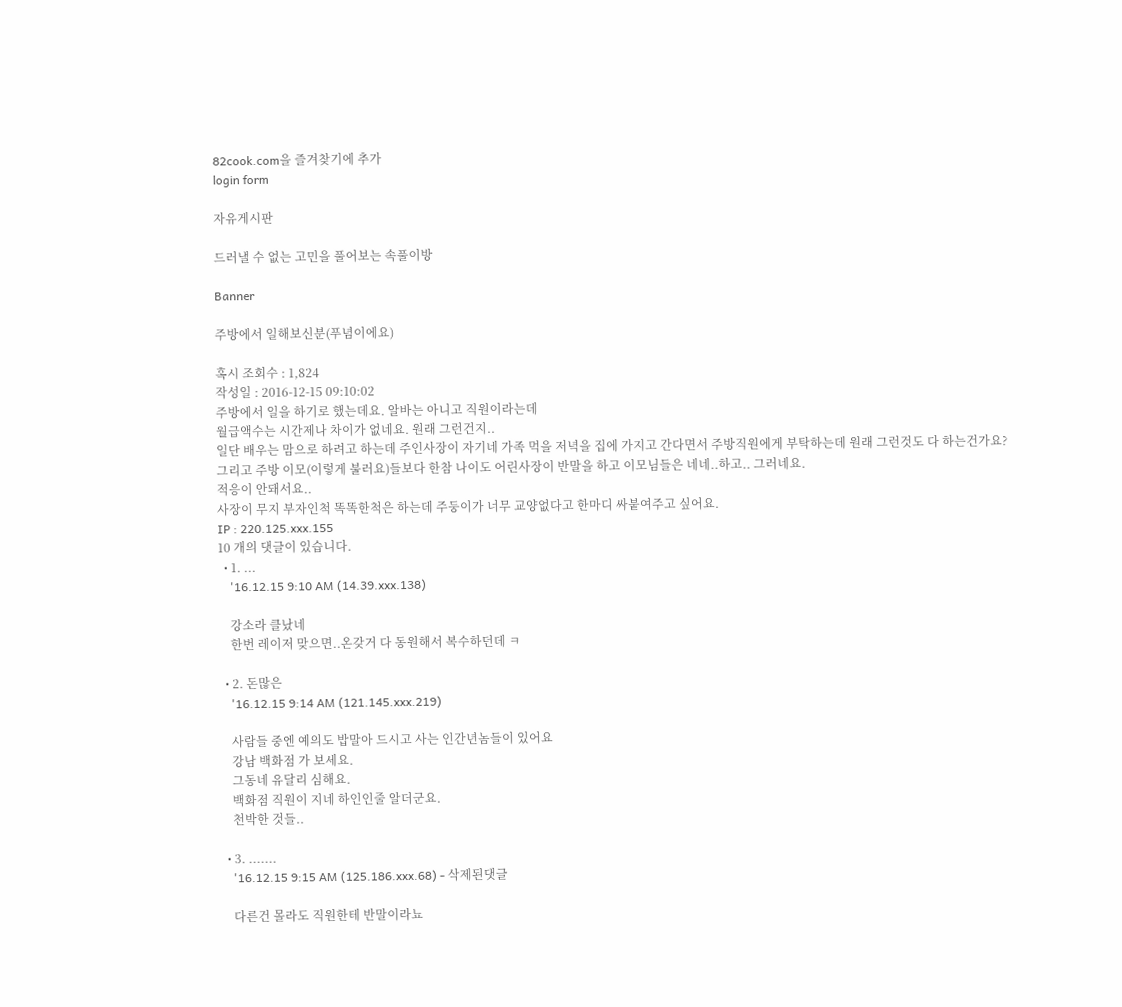82cook.com을 즐겨찾기에 추가
login form

자유게시판

드러낼 수 없는 고민을 풀어보는 속풀이방

Banner

주방에서 일해보신분(푸념이에요)

혹시 조회수 : 1,824
작성일 : 2016-12-15 09:10:02
주방에서 일을 하기로 했는데요. 알바는 아니고 직원이라는데
월급액수는 시간제나 차이가 없네요. 원래 그런건지..
일단 배우는 맘으로 하려고 하는데 주인사장이 자기네 가족 먹을 저녁을 집에 가지고 간다면서 주방직원에게 부탁하는데 원래 그런것도 다 하는건가요?
그리고 주방 이모(이렇게 불러요)들보다 한참 나이도 어린사장이 반말을 하고 이모님들은 네네..하고.. 그러네요.
적응이 안돼서요..
사장이 무지 부자인척 똑똑한척은 하는데 주둥이가 너무 교양없다고 한마디 싸붙여주고 싶어요.
IP : 220.125.xxx.155
10 개의 댓글이 있습니다.
  • 1. ...
    '16.12.15 9:10 AM (14.39.xxx.138)

    강소라 클났네
    한번 레이저 맞으면..온갖거 다 동원해서 복수하던데 ㅋ

  • 2. 돈많은
    '16.12.15 9:14 AM (121.145.xxx.219)

    사람들 중엔 예의도 밥말아 드시고 사는 인간년놈들이 있어요
    강남 백화점 가 보세요.
    그동네 유달리 심해요.
    백화점 직원이 지네 하인인줄 알더군요.
    천박한 것들..

  • 3. .......
    '16.12.15 9:15 AM (125.186.xxx.68) - 삭제된댓글

    다른건 몰라도 직원한테 반말이라뇨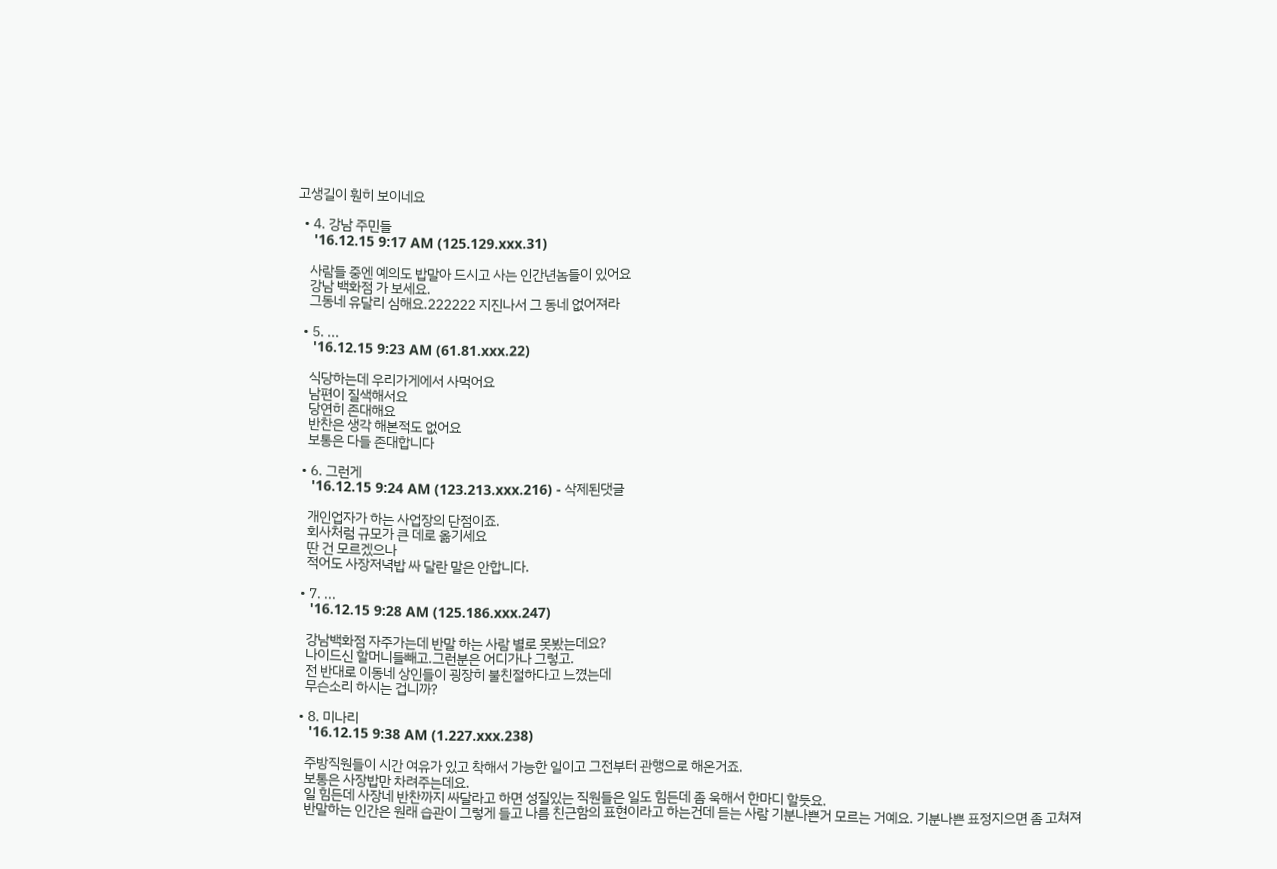고생길이 훤히 보이네요

  • 4. 강남 주민들
    '16.12.15 9:17 AM (125.129.xxx.31)

    사람들 중엔 예의도 밥말아 드시고 사는 인간년놈들이 있어요
    강남 백화점 가 보세요.
    그동네 유달리 심해요.222222 지진나서 그 동네 없어져라

  • 5. ...
    '16.12.15 9:23 AM (61.81.xxx.22)

    식당하는데 우리가게에서 사먹어요
    남편이 질색해서요
    당연히 존대해요
    반찬은 생각 해본적도 없어요
    보통은 다들 존대합니다

  • 6. 그런게
    '16.12.15 9:24 AM (123.213.xxx.216) - 삭제된댓글

    개인업자가 하는 사업장의 단점이죠.
    회사처럼 규모가 큰 데로 옮기세요
    딴 건 모르겠으나
    적어도 사장저녁밥 싸 달란 말은 안합니다.

  • 7. ...
    '16.12.15 9:28 AM (125.186.xxx.247)

    강남백화점 자주가는데 반말 하는 사람 별로 못봤는데요?
    나이드신 할머니들빼고.그런분은 어디가나 그렇고.
    전 반대로 이동네 상인들이 굉장히 불친절하다고 느꼈는데
    무슨소리 하시는 겁니까?

  • 8. 미나리
    '16.12.15 9:38 AM (1.227.xxx.238)

    주방직원들이 시간 여유가 있고 착해서 가능한 일이고 그전부터 관행으로 해온거죠.
    보통은 사장밥만 차려주는데요.
    일 힘든데 사장네 반찬까지 싸달라고 하면 성질있는 직원들은 일도 힘든데 좀 욱해서 한마디 할듯요.
    반말하는 인간은 원래 습관이 그렇게 들고 나름 친근함의 표현이라고 하는건데 듣는 사람 기분나쁜거 모르는 거예요. 기분나쁜 표정지으면 좀 고쳐져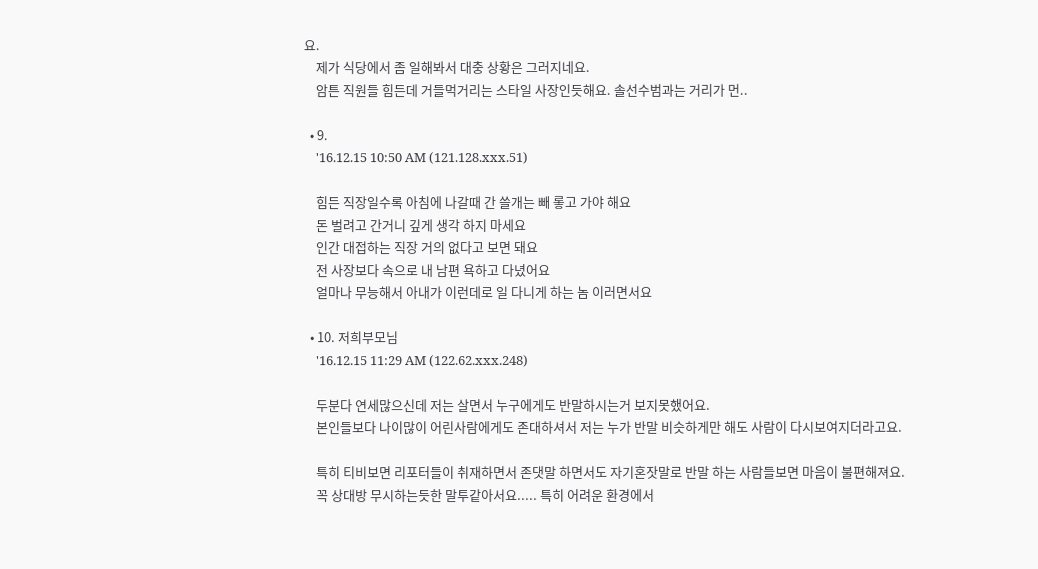요.
    제가 식당에서 좀 일해봐서 대충 상황은 그러지네요.
    암튼 직원들 힘든데 거들먹거리는 스타일 사장인듯해요. 솔선수범과는 거리가 먼..

  • 9.
    '16.12.15 10:50 AM (121.128.xxx.51)

    힘든 직장일수록 아침에 나갈때 간 쓸개는 빼 롷고 가야 해요
    돈 벌려고 간거니 깊게 생각 하지 마세요
    인간 대접하는 직장 거의 없다고 보면 돼요
    전 사장보다 속으로 내 남편 욕하고 다녔어요
    얼마나 무능해서 아내가 이런데로 일 다니게 하는 놈 이러면서요

  • 10. 저희부모님
    '16.12.15 11:29 AM (122.62.xxx.248)

    두분다 연세많으신데 저는 살면서 누구에게도 반말하시는거 보지못했어요.
    본인들보다 나이많이 어린사람에게도 존대하셔서 저는 누가 반말 비슷하게만 해도 사람이 다시보여지더라고요.

    특히 티비보면 리포터들이 취재하면서 존댓말 하면서도 자기혼잣말로 반말 하는 사람들보면 마음이 불편해져요.
    꼭 상대방 무시하는듯한 말투같아서요..... 특히 어려운 환경에서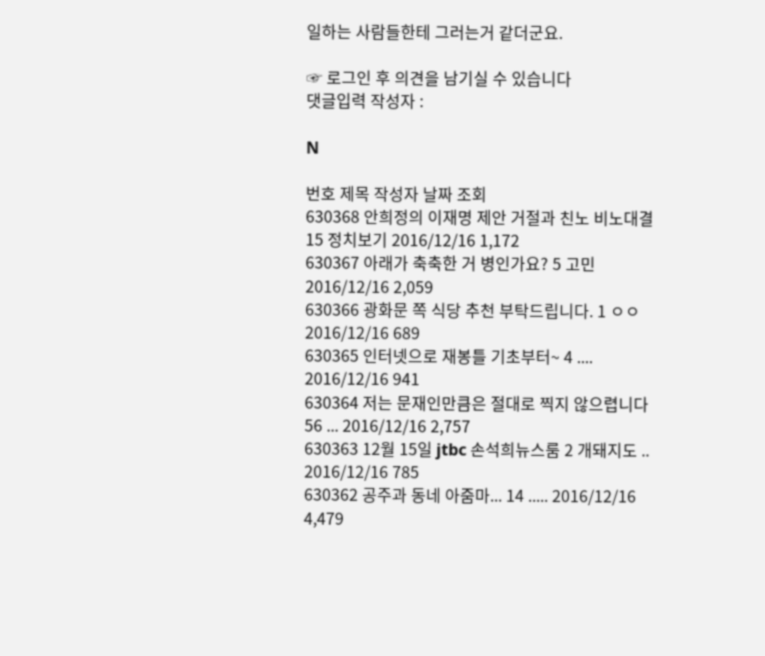일하는 사람들한테 그러는거 같더군요.

☞ 로그인 후 의견을 남기실 수 있습니다
댓글입력 작성자 :

N

번호 제목 작성자 날짜 조회
630368 안희정의 이재명 제안 거절과 친노 비노대결 15 정치보기 2016/12/16 1,172
630367 아래가 축축한 거 병인가요? 5 고민 2016/12/16 2,059
630366 광화문 쪽 식당 추천 부탁드립니다. 1 ㅇㅇ 2016/12/16 689
630365 인터넷으로 재봉틀 기초부터~ 4 .... 2016/12/16 941
630364 저는 문재인만큼은 절대로 찍지 않으렵니다 56 ... 2016/12/16 2,757
630363 12월 15일 jtbc 손석희뉴스룸 2 개돼지도 .. 2016/12/16 785
630362 공주과 동네 아줌마... 14 ..... 2016/12/16 4,479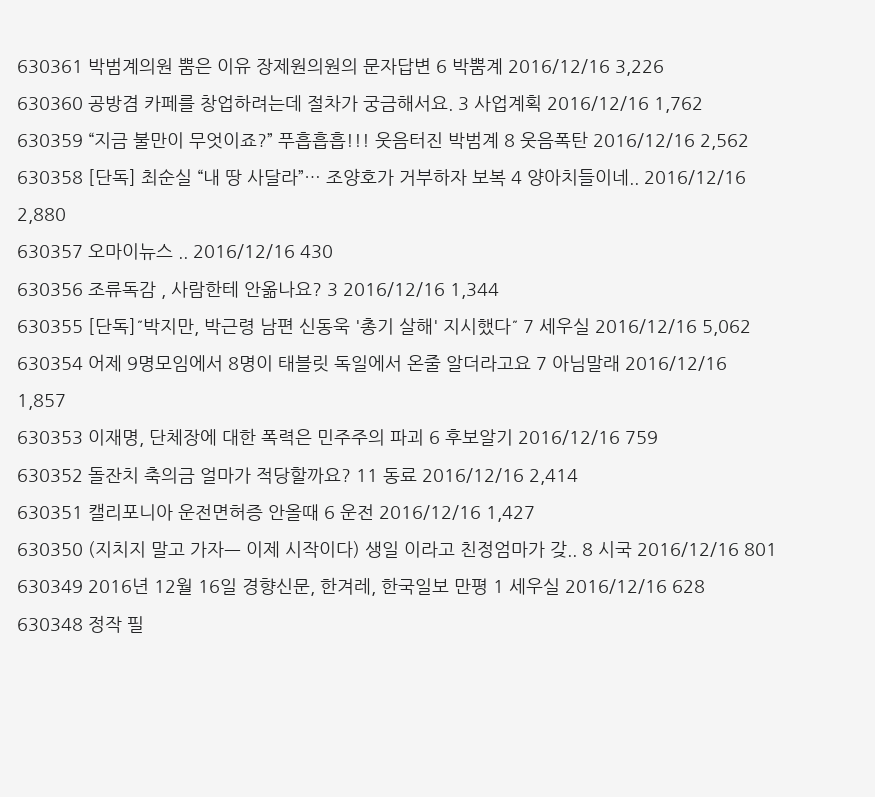630361 박범계의원 뿜은 이유 장제원의원의 문자답변 6 박뿜계 2016/12/16 3,226
630360 공방겸 카페를 창업하려는데 절차가 궁금해서요. 3 사업계획 2016/12/16 1,762
630359 “지금 불만이 무엇이죠?” 푸흡흡흡!!! 웃음터진 박범계 8 웃음폭탄 2016/12/16 2,562
630358 [단독] 최순실 “내 땅 사달라”… 조양호가 거부하자 보복 4 양아치들이네.. 2016/12/16 2,880
630357 오마이뉴스 .. 2016/12/16 430
630356 조류독감 , 사람한테 안옮나요? 3 2016/12/16 1,344
630355 [단독]˝박지만, 박근령 남편 신동욱 '총기 살해' 지시했다˝ 7 세우실 2016/12/16 5,062
630354 어제 9명모임에서 8명이 태블릿 독일에서 온줄 알더라고요 7 아님말래 2016/12/16 1,857
630353 이재명, 단체장에 대한 폭력은 민주주의 파괴 6 후보알기 2016/12/16 759
630352 돌잔치 축의금 얼마가 적당할까요? 11 동료 2016/12/16 2,414
630351 캘리포니아 운전면허증 안올때 6 운전 2016/12/16 1,427
630350 (지치지 말고 가자ㅡ 이제 시작이다) 생일 이라고 친정엄마가 갖.. 8 시국 2016/12/16 801
630349 2016년 12월 16일 경향신문, 한겨레, 한국일보 만평 1 세우실 2016/12/16 628
630348 정작 필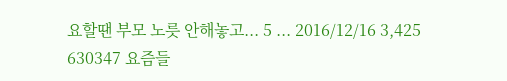요할땐 부모 노릇 안해놓고... 5 ... 2016/12/16 3,425
630347 요즘들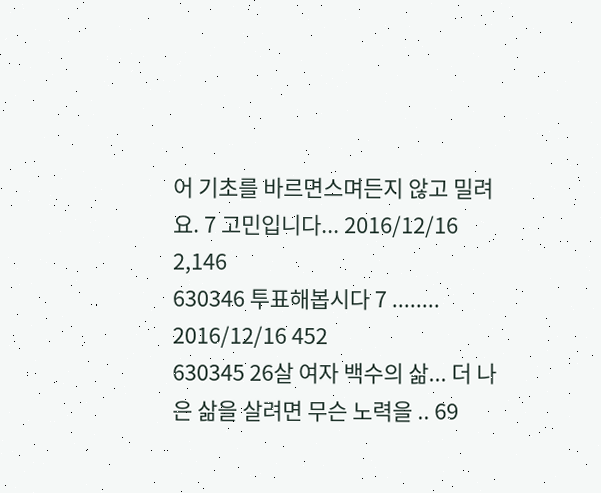어 기초를 바르면스며든지 않고 밀려요. 7 고민입니다... 2016/12/16 2,146
630346 투표해봅시다 7 ........ 2016/12/16 452
630345 26살 여자 백수의 삶... 더 나은 삶을 살려면 무슨 노력을 .. 69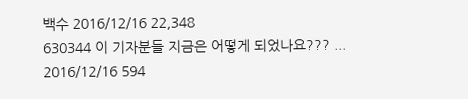백수 2016/12/16 22,348
630344 이 기자분들 지금은 어떻게 되었나요??? ... 2016/12/16 594